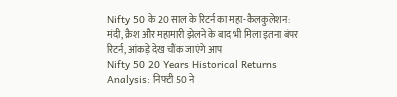Nifty 50 के 20 साल के रिटर्न का महा-कैलकुलेशन: मंदी, क्रैश और महामारी झेलने के बाद भी मिला इतना बंपर रिटर्न, आंकड़े देख चौंक जाएंगे आप
Nifty 50 20 Years Historical Returns Analysis: निफ्टी 50 ने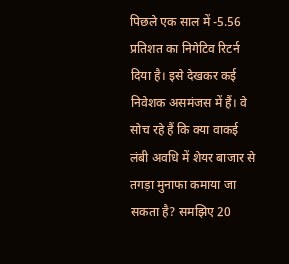पिछले एक साल में -5.56 प्रतिशत का निगेटिव रिटर्न दिया है। इसे देखकर कई निवेशक असमंजस में हैं। वे सोच रहे हैं कि क्या वाकई लंबी अवधि में शेयर बाजार से तगड़ा मुनाफा कमाया जा सकता है? समझिए 20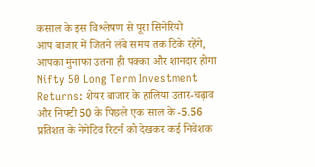कसाल के इस विश्लेषण से पूरा सिनेरियो
आप बाजार में जितने लंबे समय तक टिके रहेंगे, आपका मुनाफा उतना ही पक्का और शानदार होगा
Nifty 50 Long Term Investment Returns: शेयर बाजार के हालिया उतार-चढ़ाव और निफ्टी 50 के पिछले एक साल के -5.56 प्रतिशत के नेगेटिव रिटर्न को देखकर कई निवेशक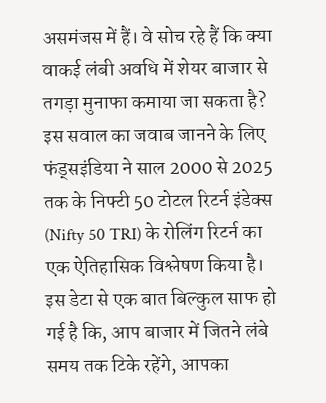असमंजस में हैं। वे सोच रहे हैं कि क्या वाकई लंबी अवधि में शेयर बाजार से तगड़ा मुनाफा कमाया जा सकता है?
इस सवाल का जवाब जानने के लिए फंड्सइंडिया ने साल 2000 से 2025 तक के निफ्टी 50 टोटल रिटर्न इंडेक्स (Nifty 50 TRI) के रोलिंग रिटर्न का एक ऐतिहासिक विश्लेषण किया है। इस डेटा से एक बात बिल्कुल साफ हो गई है कि, आप बाजार में जितने लंबे समय तक टिके रहेंगे, आपका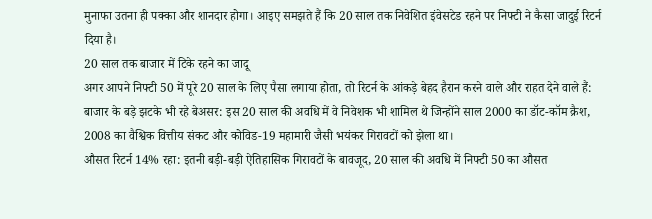मुनाफा उतना ही पक्का और शानदार होगा। आइए समझते हैं कि 20 साल तक निवेशित इंवेसटेड रहने पर निफ्टी ने कैसा जादुई रिटर्न दिया है।
20 साल तक बाजार में टिके रहने का जादू
अगर आपने निफ्टी 50 में पूरे 20 साल के लिए पैसा लगाया होता, तो रिटर्न के आंकड़े बेहद हैरान करने वाले और राहत देने वाले हैं:
बाजार के बड़े झटके भी रहे बेअसर: इस 20 साल की अवधि में वे निवेशक भी शामिल थे जिन्होंने साल 2000 का डॉट-कॉम क्रैश, 2008 का वैश्विक वित्तीय संकट और कोविड-19 महामारी जैसी भयंकर गिरावटों को झेला था।
औसत रिटर्न 14% रहा: इतनी बड़ी-बड़ी ऐतिहासिक गिरावटों के बावजूद, 20 साल की अवधि में निफ्टी 50 का औसत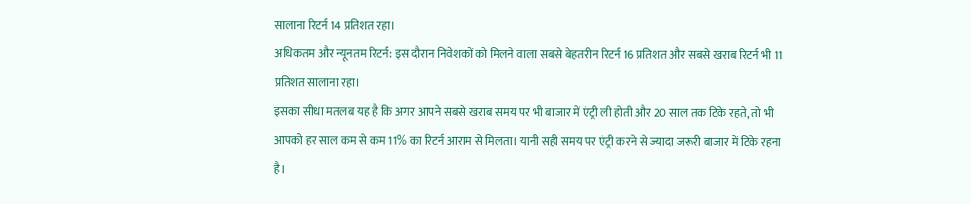सालाना रिटर्न 14 प्रतिशत रहा।
अधिकतम और न्यूनतम रिटर्न: इस दौरान निवेशकों को मिलने वाला सबसे बेहतरीन रिटर्न 16 प्रतिशत और सबसे खराब रिटर्न भी 11 प्रतिशत सालाना रहा।
इसका सीधा मतलब यह है कि अगर आपने सबसे खराब समय पर भी बाजार में एंट्री ली होती और 20 साल तक टिके रहते, तो भी आपको हर साल कम से कम 11% का रिटर्न आराम से मिलता। यानी सही समय पर एंट्री करने से ज्यादा जरूरी बाजार में टिके रहना है।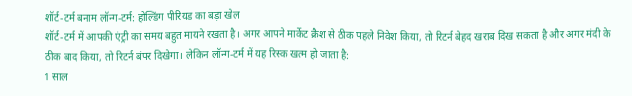शॉर्ट-टर्म बनाम लॉन्ग-टर्म: होल्डिंग पीरियड का बड़ा खेल
शॉर्ट-टर्म में आपकी एंट्री का समय बहुत मायने रखता है। अगर आपने मार्केट क्रैश से ठीक पहले निवेश किया, तो रिटर्न बेहद खराब दिख सकता है और अगर मंदी के ठीक बाद किया, तो रिटर्न बंपर दिखेगा। लेकिन लॉन्ग-टर्म में यह रिस्क खत्म हो जाता है:
1 साल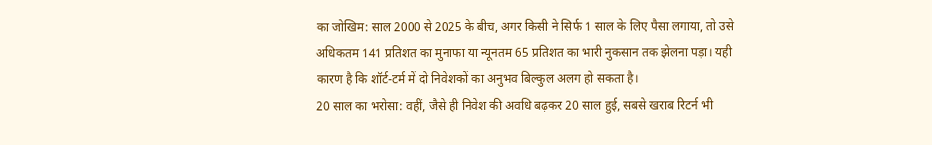का जोखिम: साल 2000 से 2025 के बीच, अगर किसी ने सिर्फ 1 साल के लिए पैसा लगाया, तो उसे अधिकतम 141 प्रतिशत का मुनाफा या न्यूनतम 65 प्रतिशत का भारी नुकसान तक झेलना पड़ा। यही कारण है कि शॉर्ट-टर्म में दो निवेशकों का अनुभव बिल्कुल अलग हो सकता है।
20 साल का भरोसा: वहीं, जैसे ही निवेश की अवधि बढ़कर 20 साल हुई, सबसे खराब रिटर्न भी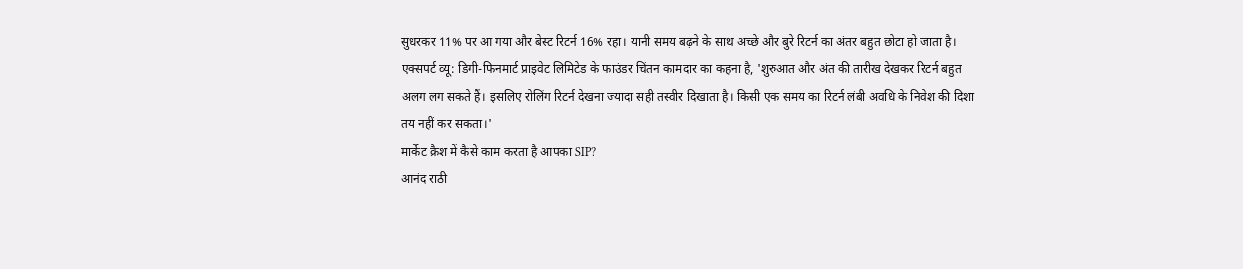सुधरकर 11% पर आ गया और बेस्ट रिटर्न 16% रहा। यानी समय बढ़ने के साथ अच्छे और बुरे रिटर्न का अंतर बहुत छोटा हो जाता है।
एक्सपर्ट व्यू: डिगी-फिनमार्ट प्राइवेट लिमिटेड के फाउंडर चिंतन कामदार का कहना है, 'शुरुआत और अंत की तारीख देखकर रिटर्न बहुत अलग लग सकते हैं। इसलिए रोलिंग रिटर्न देखना ज्यादा सही तस्वीर दिखाता है। किसी एक समय का रिटर्न लंबी अवधि के निवेश की दिशा तय नहीं कर सकता।'
मार्केट क्रैश में कैसे काम करता है आपका SIP?
आनंद राठी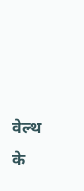वेल्थ के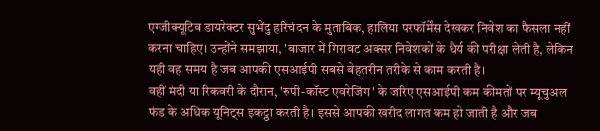एग्जीक्यूटिव डायरेक्टर सुभेंदु हरिचंदन के मुताबिक, हालिया परफॉर्मेंस देखकर निवेश का फैसला नहीं करना चाहिए। उन्होंने समझाया, 'बाजार में गिरावट अक्सर निवेशकों के धैर्य की परीक्षा लेती है, लेकिन यही वह समय है जब आपकी एसआईपी सबसे बेहतरीन तरीके से काम करती है।
वहीं मंदी या रिकवरी के दौरान, 'रुपी-कॉस्ट एवरेजिंग' के जरिए एसआईपी कम कीमतों पर म्यूचुअल फंड के अधिक यूनिट्स इकट्ठा करती है। इससे आपकी खरीद लागत कम हो जाती है और जब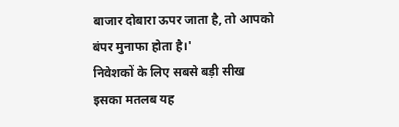बाजार दोबारा ऊपर जाता है, तो आपको बंपर मुनाफा होता है।'
निवेशकों के लिए सबसे बड़ी सीख
इसका मतलब यह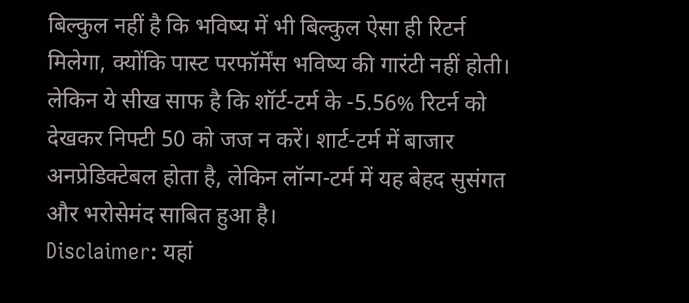बिल्कुल नहीं है कि भविष्य में भी बिल्कुल ऐसा ही रिटर्न मिलेगा, क्योंकि पास्ट परफॉर्मेंस भविष्य की गारंटी नहीं होती। लेकिन ये सीख साफ है कि शॉर्ट-टर्म के -5.56% रिटर्न को देखकर निफ्टी 50 को जज न करें। शार्ट-टर्म में बाजार अनप्रेडिक्टेबल होता है, लेकिन लॉन्ग-टर्म में यह बेहद सुसंगत और भरोसेमंद साबित हुआ है।
Disclaimer: यहां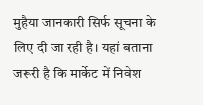मुहैया जानकारी सिर्फ सूचना के लिए दी जा रही है। यहां बताना जरूरी है कि मार्केट में निवेश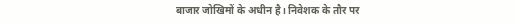बाजार जोखिमों के अधीन है। निवेशक के तौर पर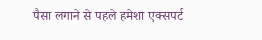पैसा लगाने से पहले हमेशा एक्सपर्ट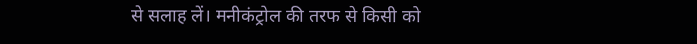से सलाह लें। मनीकंट्रोल की तरफ से किसी को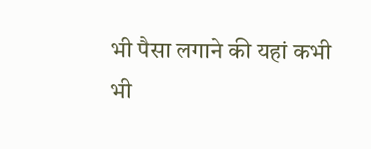भी पैसा लगाने की यहां कभी भी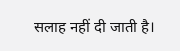सलाह नहीं दी जाती है।